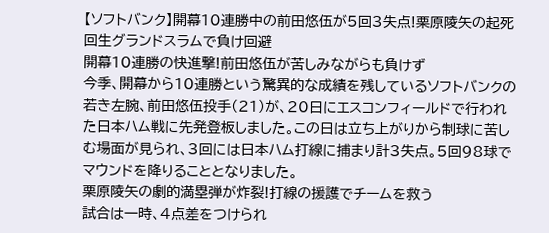【ソフトバンク】開幕10連勝中の前田悠伍が5回3失点!栗原陵矢の起死回生グランドスラムで負け回避
開幕10連勝の快進撃!前田悠伍が苦しみながらも負けず
今季、開幕から10連勝という驚異的な成績を残しているソフトバンクの若き左腕、前田悠伍投手(21)が、20日にエスコンフィールドで行われた日本ハム戦に先発登板しました。この日は立ち上がりから制球に苦しむ場面が見られ、3回には日本ハム打線に捕まり計3失点。5回98球でマウンドを降りることとなりました。
栗原陵矢の劇的満塁弾が炸裂!打線の援護でチームを救う
試合は一時、4点差をつけられ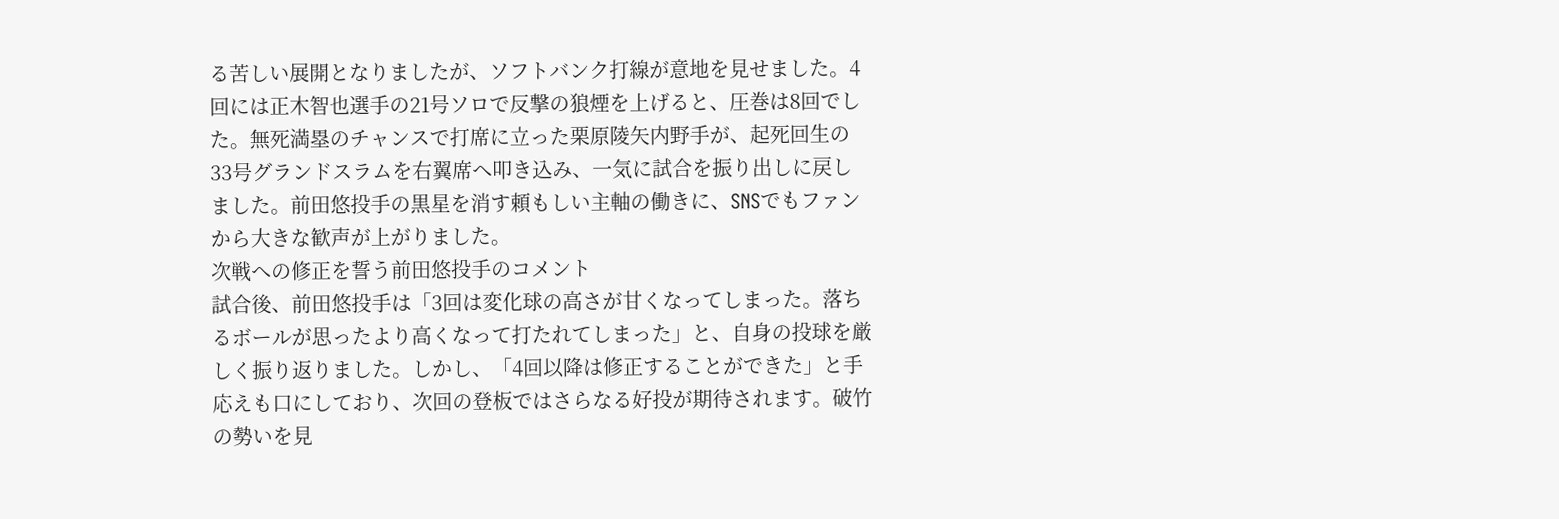る苦しい展開となりましたが、ソフトバンク打線が意地を見せました。4回には正木智也選手の21号ソロで反撃の狼煙を上げると、圧巻は8回でした。無死満塁のチャンスで打席に立った栗原陵矢内野手が、起死回生の33号グランドスラムを右翼席へ叩き込み、一気に試合を振り出しに戻しました。前田悠投手の黒星を消す頼もしい主軸の働きに、SNSでもファンから大きな歓声が上がりました。
次戦への修正を誓う前田悠投手のコメント
試合後、前田悠投手は「3回は変化球の高さが甘くなってしまった。落ちるボールが思ったより高くなって打たれてしまった」と、自身の投球を厳しく振り返りました。しかし、「4回以降は修正することができた」と手応えも口にしており、次回の登板ではさらなる好投が期待されます。破竹の勢いを見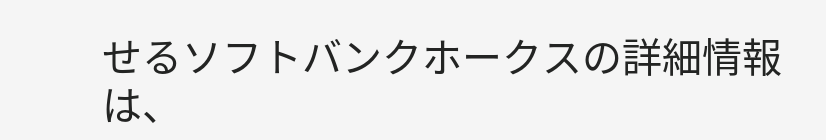せるソフトバンクホークスの詳細情報は、